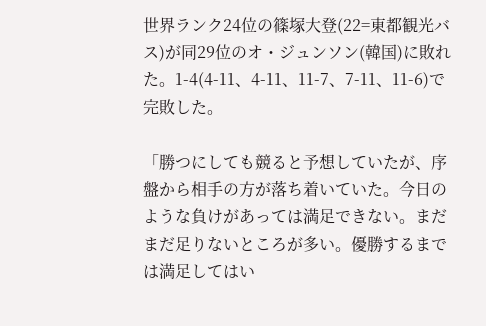世界ランク24位の篠塚大登(22=東都観光バス)が同29位のオ・ジュンソン(韓国)に敗れた。1-4(4-11、4-11、11-7、7-11、11-6)で完敗した。

「勝つにしても競ると予想していたが、序盤から相手の方が落ち着いていた。今日のような負けがあっては満足できない。まだまだ足りないところが多い。優勝するまでは満足してはい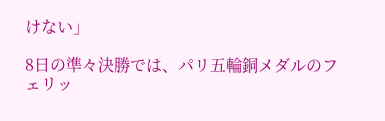けない」

8日の準々決勝では、パリ五輪銅メダルのフェリッ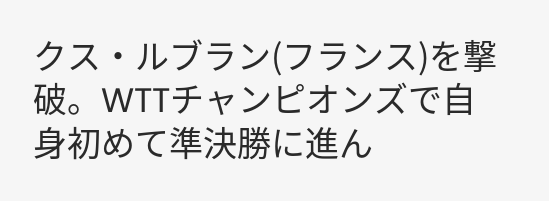クス・ルブラン(フランス)を撃破。WTTチャンピオンズで自身初めて準決勝に進ん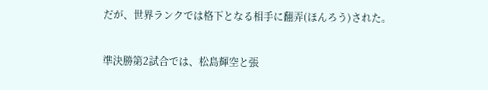だが、世界ランクでは格下となる相手に翻弄(ほんろう)された。

準決勝第2試合では、松島輝空と張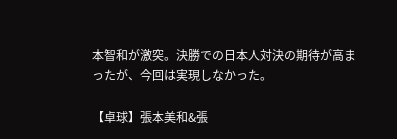本智和が激突。決勝での日本人対決の期待が高まったが、今回は実現しなかった。

【卓球】張本美和&張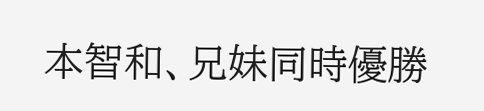本智和、兄妹同時優勝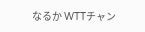なるか WTTチャン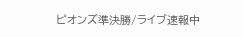ピオンズ準決勝/ライブ速報中